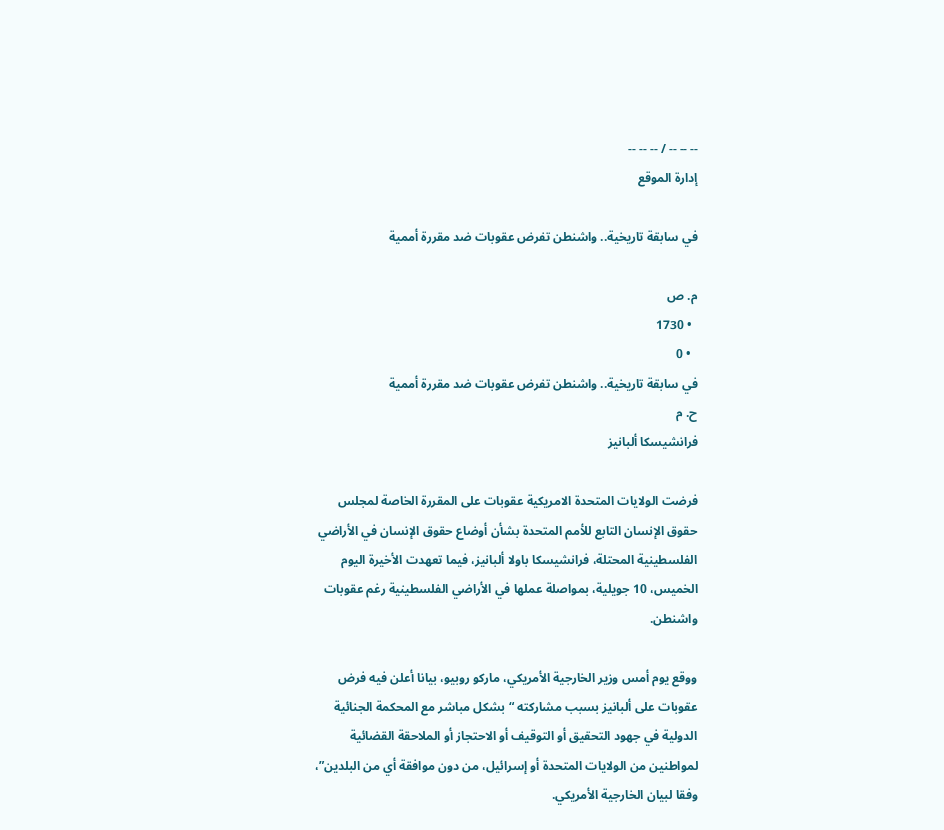-- -- -- / -- -- --
إدارة الموقع

في سابقة تاريخية.. واشنطن تفرض عقوبات ضد مقررة أممية

م. ص
  • 1730
  • 0
في سابقة تاريخية.. واشنطن تفرض عقوبات ضد مقررة أممية
ح. م
فرانشيسكا ألبانيز

فرضت الولايات المتحدة الامريكية عقوبات على المقررة الخاصة لمجلس حقوق الإنسان التابع للأمم المتحدة بشأن أوضاع حقوق الإنسان في الأراضي الفلسطينية المحتلة، فرانشيسكا باولا ألبانيز، فيما تعهدت الأخيرة اليوم الخميس، 10 جويلية، بمواصلة عملها في الأراضي الفلسطينية رغم عقوبات واشنطن.

ووقع يوم أمس وزير الخارجية الأمريكي، ماركو روبيو، بيانا أعلن فيه فرض عقوبات على ألبانيز بسبب مشاركته “بشكل مباشر مع المحكمة الجنائية الدولية في جهود التحقيق أو التوقيف أو الاحتجاز أو الملاحقة القضائية لمواطنين من الولايات المتحدة أو إسرائيل، من دون موافقة أي من البلدين”، وفقا لبيان الخارجية الأمريكي.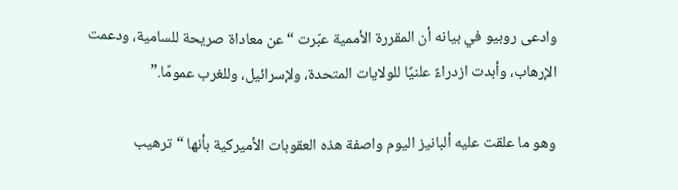وادعى روبيو في بيانه أن المقررة الأممية عبّرت “عن معاداة صريحة للسامية، ودعمت الإرهاب، وأبدت ازدراءً علنيًا للولايات المتحدة، ولإسرائيل، وللغرب عمومًا.”

وهو ما علقت عليه ألبانيز اليوم واصفة هذه العقوبات الأميركية بأنها “ترهيب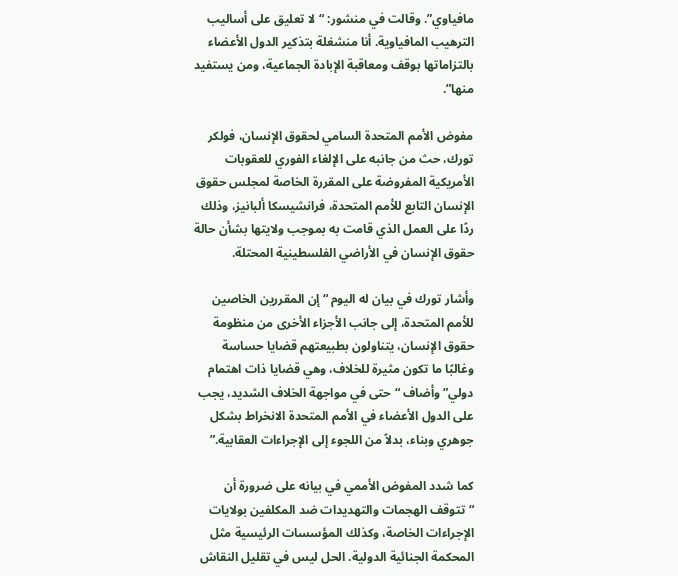مافياوي”. وقالت في منشور: “لا تعليق على أساليب الترهيب المافياوية. أنا منشغلة بتذكير الدول الأعضاء بالتزاماتها بوقف ومعاقبة الإبادة الجماعية، ومن يستفيد منها”.

مفوض الأمم المتحدة السامي لحقوق الإنسان، فولكر تورك، حث من جانبه على الإلغاء الفوري للعقوبات الأمريكية المفروضة على المقررة الخاصة لمجلس حقوق الإنسان التابع للأمم المتحدة، فرانشيسكا ألبانيز، وذلك ردًا على العمل الذي قامت به بموجب ولايتها بشأن حالة حقوق الإنسان في الأراضي الفلسطينية المحتلة.

وأشار تورك في بيان له اليوم “إن المقررين الخاصين للأمم المتحدة، إلى جانب الأجزاء الأخرى من منظومة حقوق الإنسان، يتناولون بطبيعتهم قضايا حساسة وغالبًا ما تكون مثيرة للخلاف، وهي قضايا ذات اهتمام دولي” وأضاف “حتى في مواجهة الخلاف الشديد، يجب على الدول الأعضاء في الأمم المتحدة الانخراط بشكل جوهري وبناء، بدلاً من اللجوء إلى الإجراءات العقابية.”

كما شدد المفوض الأممي في بيانه على ضرورة أن “تتوقف الهجمات والتهديدات ضد المكلفين بولايات الإجراءات الخاصة، وكذلك المؤسسات الرئيسية مثل المحكمة الجنائية الدولية. الحل ليس في تقليل النقاش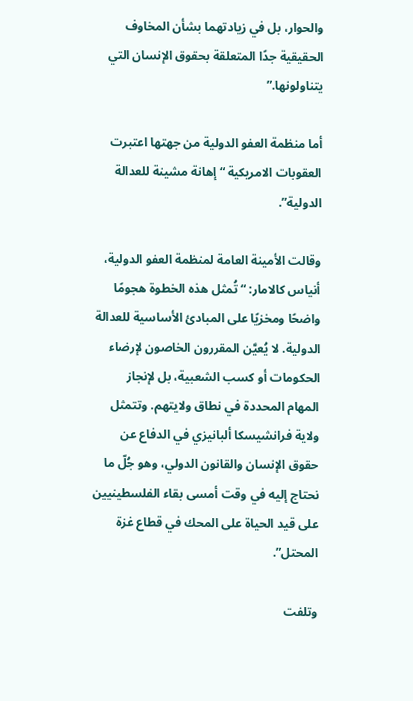والحوار، بل في زيادتهما بشأن المخاوف الحقيقية جدًا المتعلقة بحقوق الإنسان التي يتناولونها.”

أما منظمة العفو الدولية من جهتها اعتبرت العقوبات الامريكية “إهانة مشينة للعدالة الدولية”.

وقالت الأمينة العامة لمنظمة العفو الدولية، أنياس كالامار: “تُمثل هذه الخطوة هجومًا واضحًا ومخزيًا على المبادئ الأساسية للعدالة الدولية. لا يُعيَّن المقررون الخاصون لإرضاء الحكومات أو كسب الشعبية، بل لإنجاز المهام المحددة في نطاق ولايتهم. وتتمثل ولاية فرانشيسكا ألبانيزي في الدفاع عن حقوق الإنسان والقانون الدولي، وهو جُلّ ما نحتاج إليه في وقت أمسى بقاء الفلسطينيين على قيد الحياة على المحك في قطاع غزة المحتل”.

وتلفت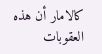كالامار أن هذه العقوبات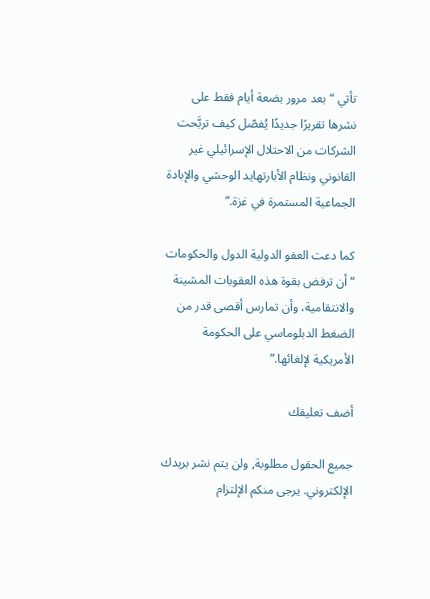تأتي “بعد مرور بضعة أيام فقط على نشرها تقريرًا جديدًا يُفصّل كيف تربَّحت الشركات من الاحتلال الإسرائيلي غير القانوني ونظام الأبارتهايد الوحشي والإبادة الجماعية المستمرة في غزة.”

كما دعت العفو الدولية الدول والحكومات “أن ترفض بقوة هذه العقوبات المشينة والانتقامية، وأن تمارس أقصى قدر من الضغط الدبلوماسي على الحكومة الأمريكية لإلغائها.”

أضف تعليقك

جميع الحقول مطلوبة, ولن يتم نشر بريدك الإلكتروني. يرجى منكم الإلتزام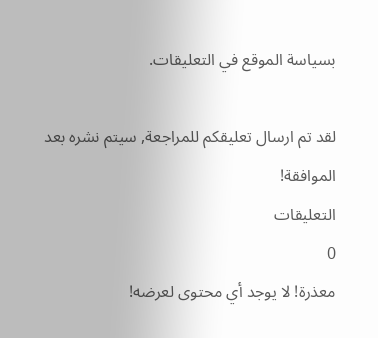بسياسة الموقع في التعليقات.

لقد تم ارسال تعليقكم للمراجعة, سيتم نشره بعد الموافقة!
التعليقات
0
معذرة! لا يوجد أي محتوى لعرضه!